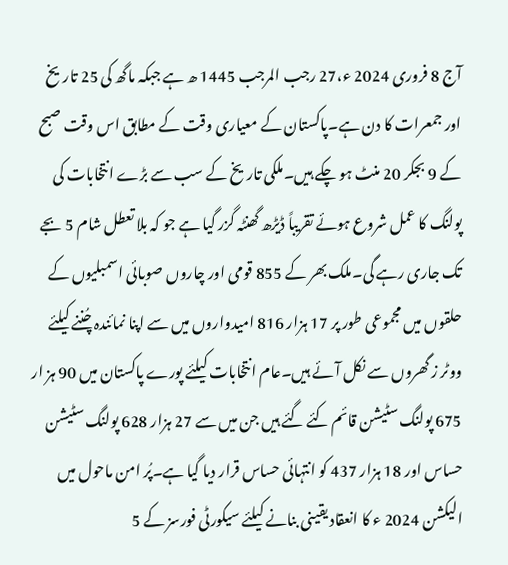آج 8 فروری 2024 ء،27 رجب المرجب 1445 ھ ہے جبکہ ماگھ کی 25 تاریخ اور جمعرات کا دن ہے۔پاکستان کے معیاری وقت کے مطابق اس وقت صبح کے 9 بجکر 20 منٹ ہو چکے ہیں۔ملکی تاریخ کے سب سے بڑے انتخابات کی پولنگ کا عمل شروع ہوئے تقریباً ڈیڑھ گھنٹہ گزر گیا ہے جو کہ بلا تعطل شام 5 بجے تک جاری رہے گی۔ملک بھر کے 855 قومی اور چاروں صوبائی اسمبلیوں کے حلقوں میں مجموعی طور پر 17 ہزار 816 امیدواروں میں سے اپنا نمائندہ چُننے کیلئے ووٹر ز گھروں سے نکل آئے ہیں۔عام انتخابات کیلئے پورے پاکستان میں 90 ہز ار 675 پولنگ سٹیشن قائم کئے گئے ہیں جن میں سے 27 ہزار 628 پولنگ سٹیشن حساس اور 18 ہزار 437 کو انتہائی حساس قرار دیا گیا ہے۔پُر امن ماحول میں الیکشن 2024 ء کا انعقاد یقینی بنانے کیلئے سیکورٹی فورسز کے 5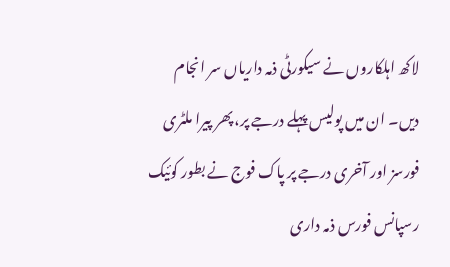لاکھ اہلکاروں نے سیکورٹی ذمہ داریاں سر انجام دیں۔ ان میں پولیس پہلے درجے پر، پھر پیرا ملٹری فورسز اور آخری درجے پر پاک فوج نے بطور کوئیک رسپانس فورس ذمہ داری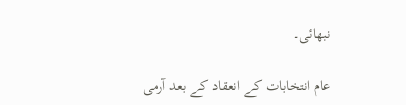نبھائی۔

عام انتخابات کے انعقاد کے بعد آرمی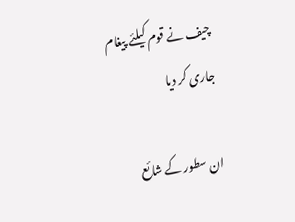چیف نے قوم کیلئے پیغام جاری کر دیا

ان سطور کے شائع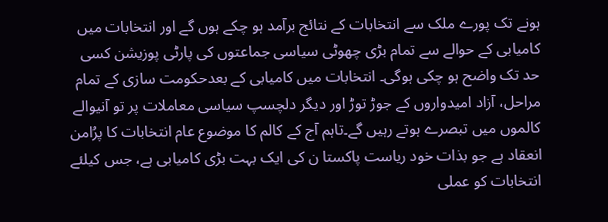ہونے تک پورے ملک سے انتخابات کے نتائج برآمد ہو چکے ہوں گے اور انتخابات میں کامیابی کے حوالے سے تمام بڑی چھوٹی سیاسی جماعتوں کی پارٹی پوزیشن کسی حد تک واضح ہو چکی ہوگی۔ انتخابات میں کامیابی کے بعدحکومت سازی کے تمام مراحل، آزاد امیدواروں کے جوڑ توڑ اور دیگر دلچسپ سیاسی معاملات پر تو آنیوالے کالموں میں تبصرے ہوتے رہیں گے۔تاہم آج کے کالم کا موضوع عام انتخابات کا پرُامن انعقاد ہے جو بذات خود ریاست پاکستا ن کی ایک بہت بڑی کامیابی ہے، جس کیلئے انتخابات کو عملی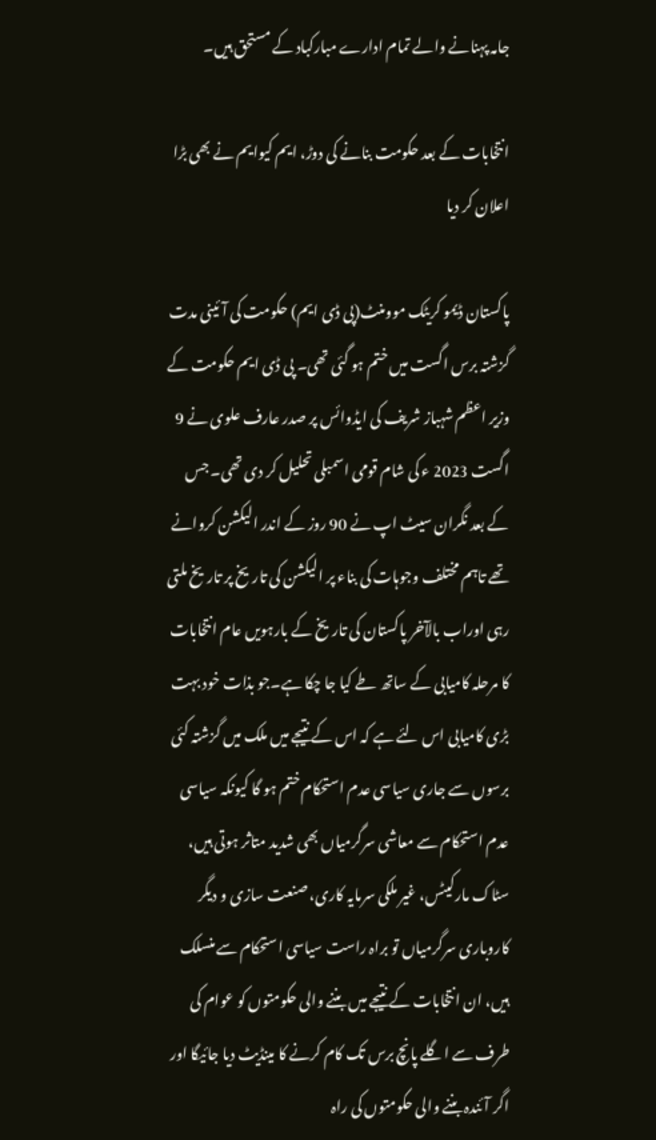جامہ پہنانے والے تمام ادارے مبارکباد کے مستحق ہیں۔

انتخابات کے بعد حکومت بنانے کی دوڑ، ایم کیوایم نے بھی بڑا اعلان کر دیا

پاکستان ڈیمو کریٹک موومنٹ(پی ڈی ایم) حکومت کی آئینی مدت گزشتہ برس اگست میں ختم ہو گئی تھی۔ پی ڈی ایم حکومت کے وزیر اعظم شہباز شریف کی ایڈوائس پر صدر عارف علوی نے 9 اگست 2023 ء کی شام قومی اسمبلی تحلیل کر دی تھی۔ جس کے بعد نگران سیٹ اپ نے 90 روز کے اندر الیکشن کروانے تھے تاہم مختلف وجوہات کی بناء پر الیکشن کی تاریخ پر تاریخ ملتی رہی اوراب بالآخر پاکستان کی تاریخ کے بارہویں عام انتخابات کا مرحلہ کامیابی کے ساتھ طے کیا جا چکا ہے۔جو بذات خود بہت بڑی کامیابی اس لئے ہے کہ اس کے نتیجے میں ملک میں گزشتہ کئی برسوں سے جاری سیاسی عدم استحکام ختم ہو گا کیونکہ سیاسی عدم استحکام سے معاشی سرگرمیاں بھی شدید متاثر ہوتی ہیں، سٹاک مارکیٹس، غیر ملکی سرمایہ کاری، صنعت سازی و دیگر کاروباری سرگرمیاں تو براہ راست سیاسی استحکام سے منسلک ہیں، ان انتخابات کے نتیجے میں بننے والی حکومتوں کو عوام کی طرف سے اگلے پانچ برس تک کام کرنے کا مینڈیٹ دیا جائیگا اور اگر آئندہ بننے والی حکومتوں کی راہ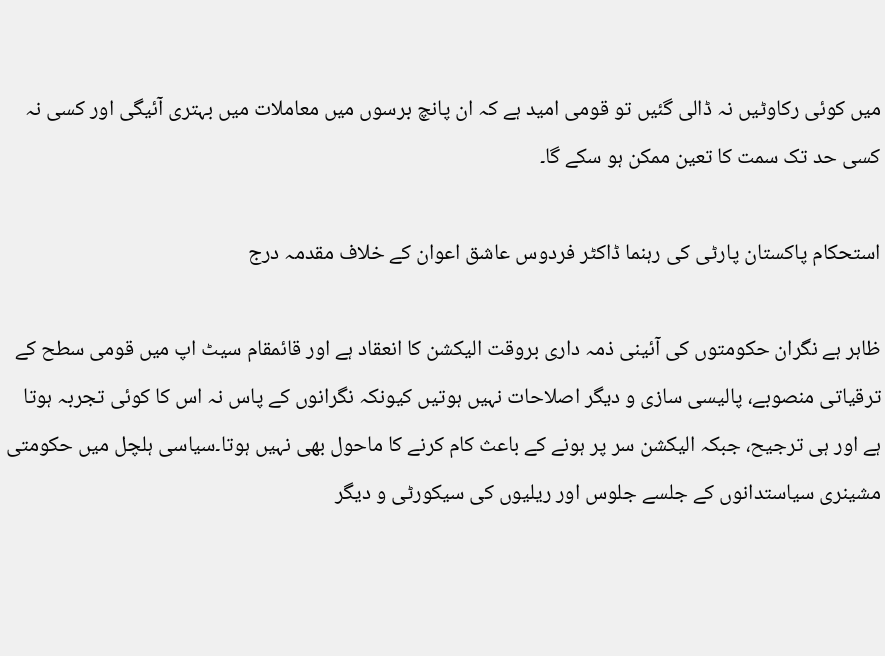میں کوئی رکاوٹیں نہ ڈالی گئیں تو قومی امید ہے کہ ان پانچ برسوں میں معاملات میں بہتری آئیگی اور کسی نہ کسی حد تک سمت کا تعین ممکن ہو سکے گا۔

استحکام پاکستان پارٹی کی رہنما ڈاکٹر فردوس عاشق اعوان کے خلاف مقدمہ درج

ظاہر ہے نگران حکومتوں کی آئینی ذمہ داری بروقت الیکشن کا انعقاد ہے اور قائمقام سیٹ اپ میں قومی سطح کے ترقیاتی منصوبے، پالیسی سازی و دیگر اصلاحات نہیں ہوتیں کیونکہ نگرانوں کے پاس نہ اس کا کوئی تجربہ ہوتا ہے اور ہی ترجیح، جبکہ الیکشن سر پر ہونے کے باعث کام کرنے کا ماحول بھی نہیں ہوتا۔سیاسی ہلچل میں حکومتی مشینری سیاستدانوں کے جلسے جلوس اور ریلیوں کی سیکورٹی و دیگر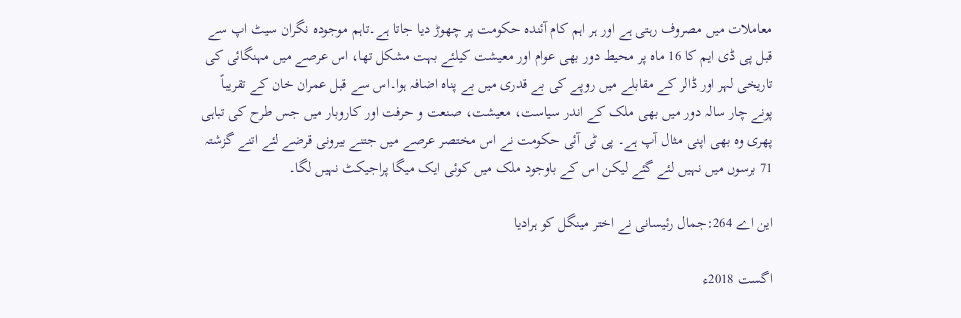معاملات میں مصروف رہتی ہے اور ہر اہم کام آئندہ حکومت پر چھوڑ دیا جاتا ہے۔تاہم موجودہ نگران سیٹ اپ سے قبل پی ڈی ایم کا 16 ماہ پر محیط دور بھی عوام اور معیشت کیلئے بہت مشکل تھا، اس عرصے میں مہنگائی کی تاریخی لہر اور ڈالر کے مقابلے میں روپے کی بے قدری میں بے پناہ اضافہ ہوا۔اس سے قبل عمران خان کے تقریباً پونے چار سالہ دور میں بھی ملک کے اندر سیاست، معیشت، صنعت و حرفت اور کاروبار میں جس طرح کی تباہی پھری وہ بھی اپنی مثال آپ ہے۔ پی ٹی آئی حکومت نے اس مختصر عرصے میں جتنے بیرونی قرضے لئے اتنے گزشتہ 71 برسوں میں نہیں لئے گئے لیکن اس کے باوجود ملک میں کوئی ایک میگا پراجیکٹ نہیں لگا۔

این اے 264:جمال رئیسانی نے اختر مینگل کو ہرادیا

اگست 2018ء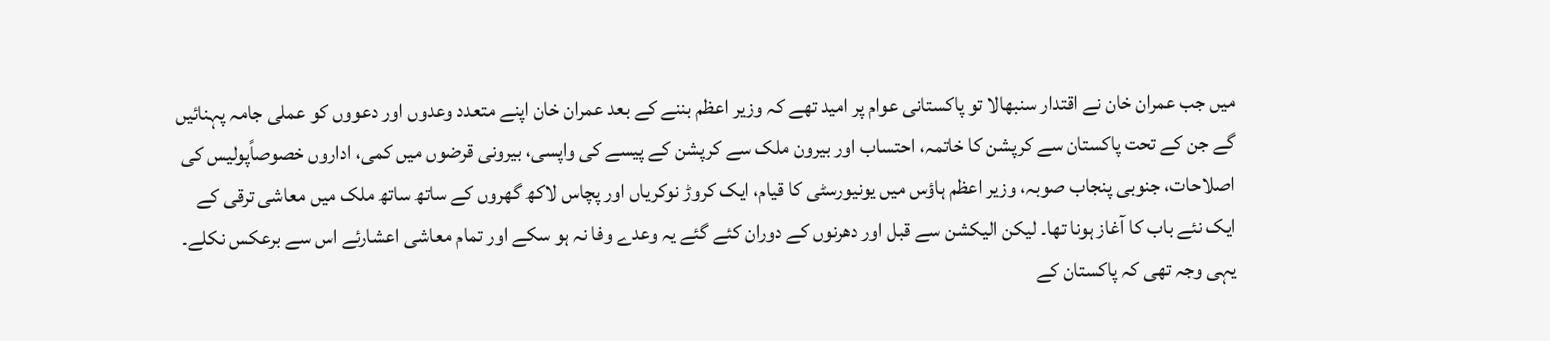میں جب عمران خان نے اقتدار سنبھالا تو پاکستانی عوام پر امید تھے کہ وزیر اعظم بننے کے بعد عمران خان اپنے متعدد وعدوں اور دعووں کو عملی جامہ پہنائیں گے جن کے تحت پاکستان سے کرپشن کا خاتمہ، احتساب اور بیرون ملک سے کرپشن کے پیسے کی واپسی، بیرونی قرضوں میں کمی، اداروں خصوصاًپولیس کی اصلاحات، جنوبی پنجاب صوبہ، وزیر اعظم ہاؤس میں یونیورسٹی کا قیام، ایک کروڑ نوکریاں اور پچاس لاکھ گھروں کے ساتھ ساتھ ملک میں معاشی ترقی کے ایک نئے باب کا آغاز ہونا تھا۔ لیکن الیکشن سے قبل اور دھرنوں کے دوران کئے گئے یہ وعدے وفا نہ ہو سکے اور تمام معاشی اعشارئے اس سے برعکس نکلے۔ یہی وجہ تھی کہ پاکستان کے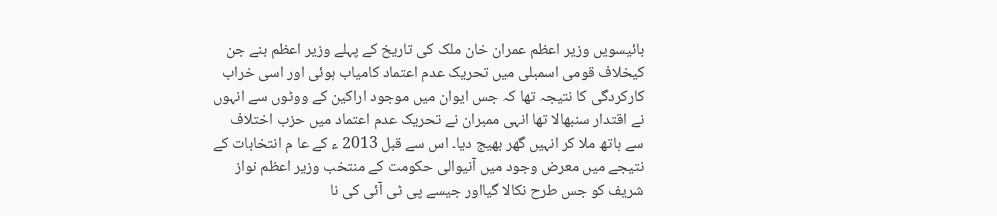بائیسویں وزیر اعظم عمران خان ملک کی تاریخ کے پہلے وزیر اعظم بنے جن کیخلاف قومی اسمبلی میں تحریک عدم اعتماد کامیاب ہوئی اور اسی خراب کارکردگی کا نتیجہ تھا کہ جس ایوان میں موجود اراکین کے ووٹوں سے انہوں نے اقتدار سنبھالا تھا انہی ممبران نے تحریک عدم اعتماد میں حزب اختلاف سے ہاتھ ملا کر انہیں گھر بھیج دیا۔ اس سے قبل 2013 ء کے عا م انتخابات کے نتیجے میں معرض وجود میں آنیوالی حکومت کے منتخب وزیر اعظم نواز شریف کو جس طرح نکالا گیااور جیسے پی ٹی آئی کی نا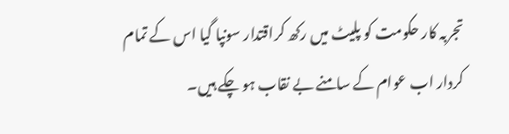تجربہ کار حکومت کو پلیٹ میں رکھ کراقتدار سونپا گیا اس کے تمام کردار اب عوام کے سامنے بے نقاب ہو چکے ہیں۔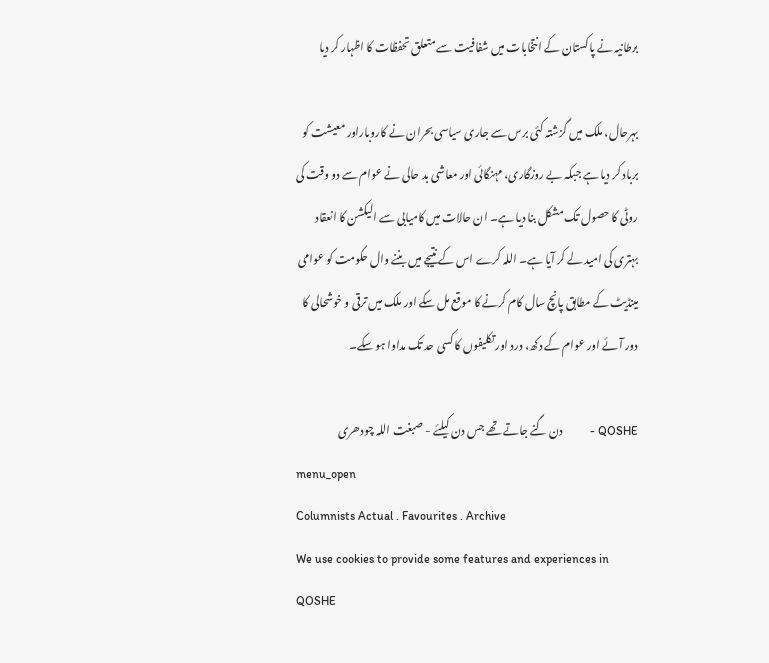برطانیہ نے پاکستان کے انتخابات میں شفافیت سے متعلق تحفظات کا اظہار کر دیا

بہرحال، ملک میں گزشتہ کئی برس سے جاری سیاسی بحران نے کاروباراور معیشت کو برباد کر دیا ہے جبکہ بے روزگاری، مہنگائی اور معاشی بد حالی نے عوام سے دو وقت کی روٹی کا حصول تک مشکل بنا دیا ہے۔ ان حالات میں کامیابی سے الیکشن کا انعقاد بہتری کی امید لے کر آیا ہے۔ اللہ کرے اس کے نتیجے میں بننے وال حکومت کو عوامی مینڈیٹ کے مطابق پانچ سال کام کرنے کا موقع مل سکے اور ملک میں ترقی و خوشحالی کا دور آئے اور عوام کے دکھ، درد اور تکلیفوں کا کسی حد تک مداوا ہو سکے۔

QOSHE -         دن گنے جاتے تھے جس دن کیلئے - صبغت اللہ چودھری
menu_open
Columnists Actual . Favourites . Archive
We use cookies to provide some features and experiences in QOSHE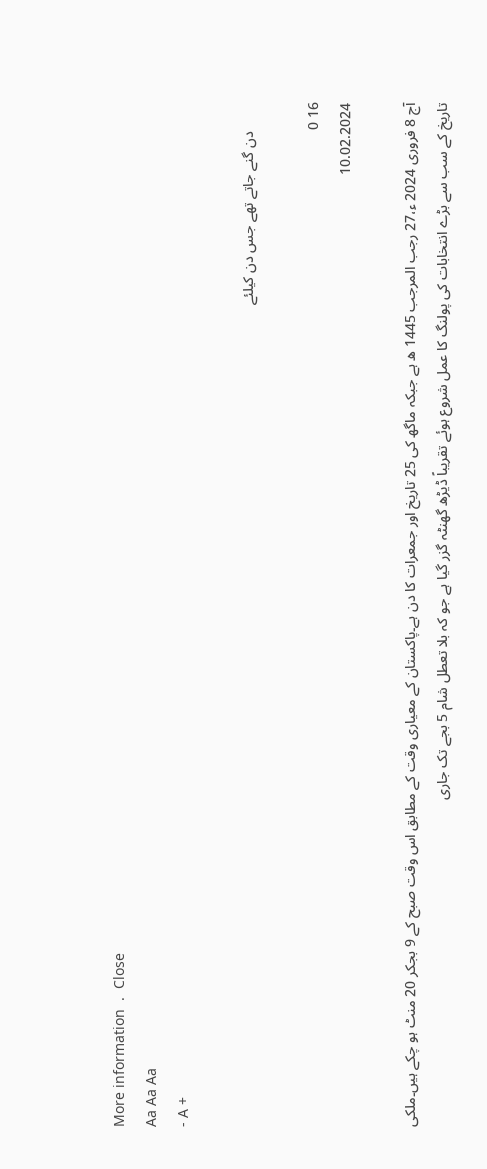More information  .  Close
Aa Aa Aa
- A +

        دن گنے جاتے تھے جس دن کیلئے

16 0
10.02.2024

آج 8 فروری 2024 ء،27 رجب المرجب 1445 ھ ہے جبکہ ماگھ کی 25 تاریخ اور جمعرات کا دن ہے۔پاکستان کے معیاری وقت کے مطابق اس وقت صبح کے 9 بجکر 20 منٹ ہو چکے ہیں۔ملکی تاریخ کے سب سے بڑے انتخابات کی پولنگ کا عمل شروع ہوئے تقریباً ڈیڑھ گھنٹہ گزر گیا ہے جو کہ بلا تعطل شام 5 بجے تک جاری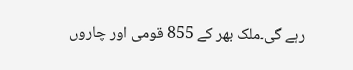رہے گی۔ملک بھر کے 855 قومی اور چاروں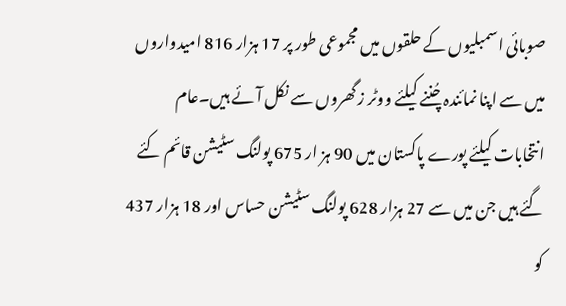صوبائی اسمبلیوں کے حلقوں میں مجموعی طور پر 17 ہزار 816 امیدواروں میں سے اپنا نمائندہ چُننے کیلئے ووٹر ز گھروں سے نکل آئے ہیں۔عام انتخابات کیلئے پورے پاکستان میں 90 ہز ار 675 پولنگ سٹیشن قائم کئے گئے ہیں جن میں سے 27 ہزار 628 پولنگ سٹیشن حساس اور 18 ہزار 437 کو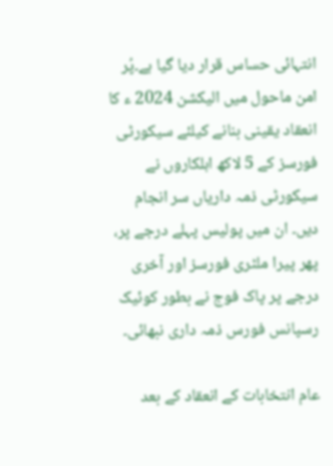انتہائی حساس قرار دیا گیا ہے۔پُر امن ماحول میں الیکشن 2024 ء کا انعقاد یقینی بنانے کیلئے سیکورٹی فورسز کے 5 لاکھ اہلکاروں نے سیکورٹی ذمہ داریاں سر انجام دیں۔ ان میں پولیس پہلے درجے پر، پھر پیرا ملٹری فورسز اور آخری درجے پر پاک فوج نے بطور کوئیک رسپانس فورس ذمہ داری نبھائی۔

عام انتخابات کے انعقاد کے بعد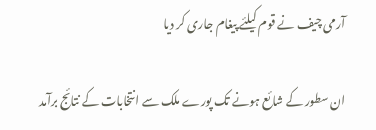آرمی چیف نے قوم کیلئے پیغام جاری کر دیا

ان سطور کے شائع ہونے تک پورے ملک سے انتخابات کے نتائج برآمد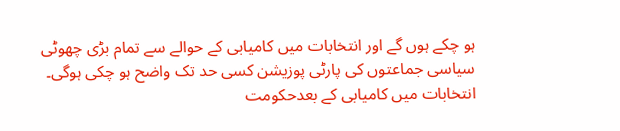ہو چکے ہوں گے اور انتخابات میں کامیابی کے حوالے سے تمام بڑی چھوٹی سیاسی جماعتوں کی پارٹی پوزیشن کسی حد تک واضح ہو چکی ہوگی۔ انتخابات میں کامیابی کے بعدحکومت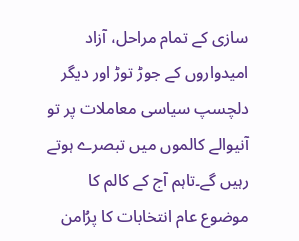سازی کے تمام مراحل، آزاد امیدواروں کے جوڑ توڑ اور دیگر دلچسپ سیاسی معاملات پر تو آنیوالے کالموں میں تبصرے ہوتے رہیں گے۔تاہم آج کے کالم کا موضوع عام انتخابات کا پرُامن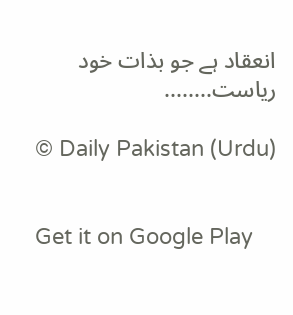انعقاد ہے جو بذات خود ریاست........

© Daily Pakistan (Urdu)


Get it on Google Play